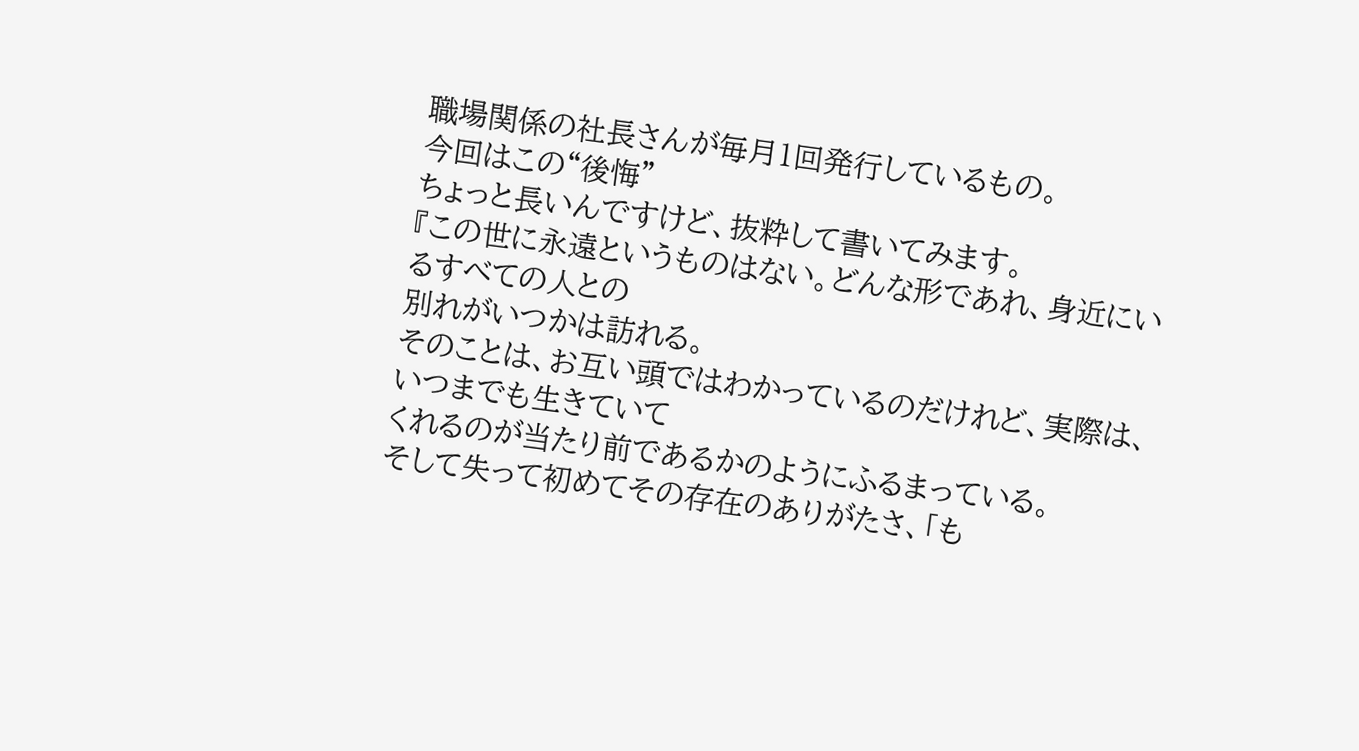職場関係の社長さんが毎月1回発行しているもの。
今回はこの“後悔”
ちょっと長いんですけど、抜粋して書いてみます。
『この世に永遠というものはない。どんな形であれ、身近にいるすべての人との
別れがいつかは訪れる。
そのことは、お互い頭ではわかっているのだけれど、実際は、いつまでも生きていて
くれるのが当たり前であるかのようにふるまっている。
そして失って初めてその存在のありがたさ、「も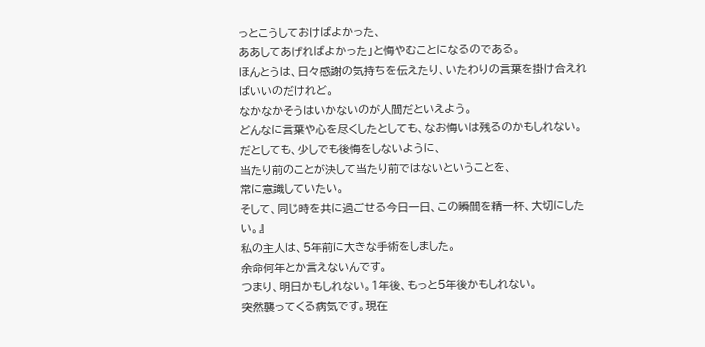っとこうしておけばよかった、
ああしてあげればよかった」と悔やむことになるのである。
ほんとうは、日々感謝の気持ちを伝えたり、いたわりの言葉を掛け合えればいいのだけれど。
なかなかそうはいかないのが人間だといえよう。
どんなに言葉や心を尽くしたとしても、なお悔いは残るのかもしれない。
だとしても、少しでも後悔をしないように、
当たり前のことが決して当たり前ではないということを、
常に意識していたい。
そして、同じ時を共に過ごせる今日一日、この瞬間を精一杯、大切にしたい。』
私の主人は、5年前に大きな手術をしました。
余命何年とか言えないんです。
つまり、明日かもしれない。1年後、もっと5年後かもしれない。
突然襲ってくる病気です。現在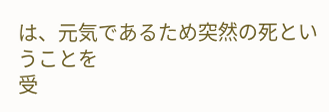は、元気であるため突然の死ということを
受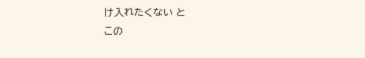け入れたくない と
この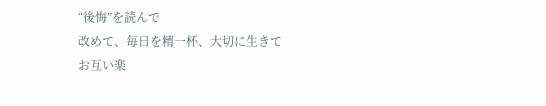“後悔”を読んで
改めて、毎日を精一杯、大切に生きて
お互い楽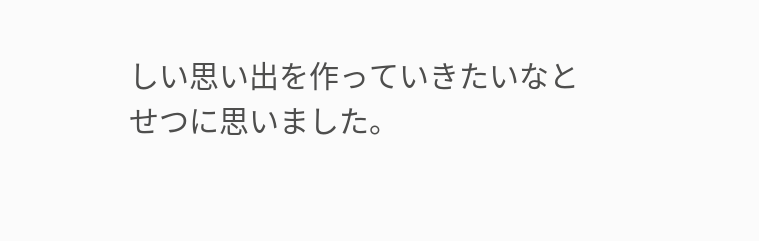しい思い出を作っていきたいなと
せつに思いました。